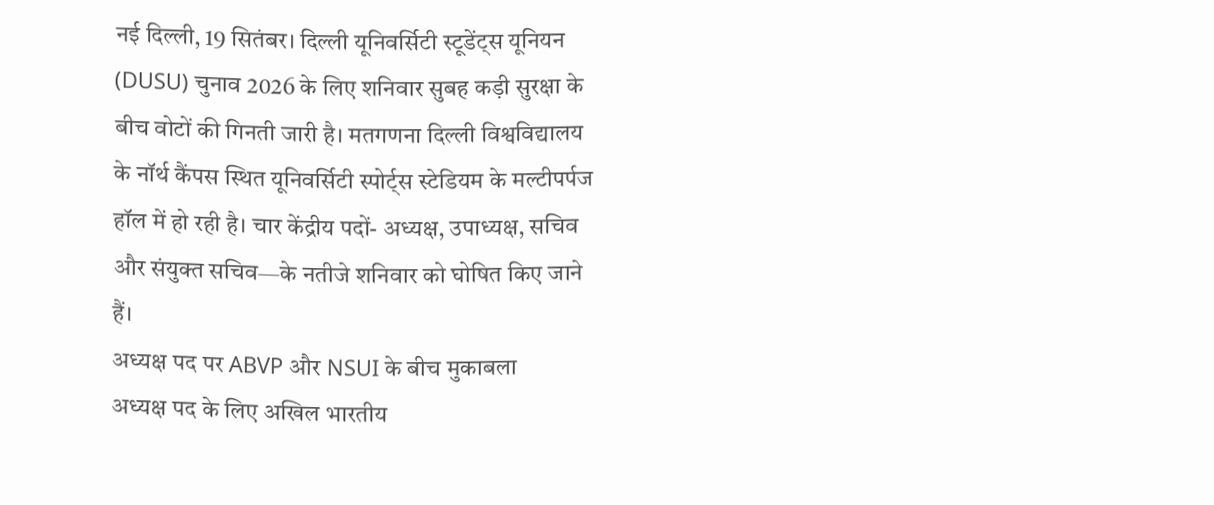नई दिल्ली, 19 सितंबर। दिल्ली यूनिवर्सिटी स्टूडेंट्स यूनियन (DUSU) चुनाव 2026 के लिए शनिवार सुबह कड़ी सुरक्षा के बीच वोटों की गिनती जारी है। मतगणना दिल्ली विश्वविद्यालय के नॉर्थ कैंपस स्थित यूनिवर्सिटी स्पोर्ट्स स्टेडियम के मल्टीपर्पज हॉल में हो रही है। चार केंद्रीय पदों- अध्यक्ष, उपाध्यक्ष, सचिव और संयुक्त सचिव—के नतीजे शनिवार को घोषित किए जाने हैं।
अध्यक्ष पद पर ABVP और NSUI के बीच मुकाबला
अध्यक्ष पद के लिए अखिल भारतीय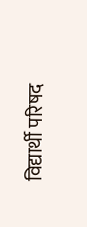विद्यार्थी परिषद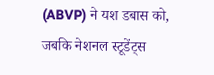(ABVP) ने यश डबास को, जबकि नेशनल स्टूडेंट्स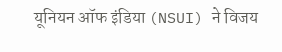यूनियन ऑफ इंडिया (NSUI) ने विजय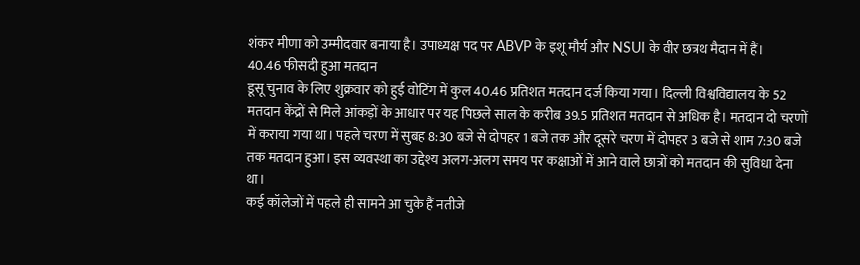शंकर मीणा को उम्मीदवार बनाया है। उपाध्यक्ष पद पर ABVP के इशू मौर्य और NSUI के वीर छत्रथ मैदान में हैं।
40.46 फीसदी हुआ मतदान
डूसू चुनाव के लिए शुक्रवार को हुई वोटिंग में कुल 40.46 प्रतिशत मतदान दर्ज किया गया। दिल्ली विश्वविद्यालय के 52 मतदान केंद्रों से मिले आंकड़ों के आधार पर यह पिछले साल के करीब 39.5 प्रतिशत मतदान से अधिक है। मतदान दो चरणों में कराया गया था। पहले चरण में सुबह 8:30 बजे से दोपहर 1 बजे तक और दूसरे चरण में दोपहर 3 बजे से शाम 7:30 बजे तक मतदान हुआ। इस व्यवस्था का उद्देश्य अलग-अलग समय पर कक्षाओं में आने वाले छात्रों को मतदान की सुविधा देना था।
कई कॉलेजों में पहले ही सामने आ चुके हैं नतीजे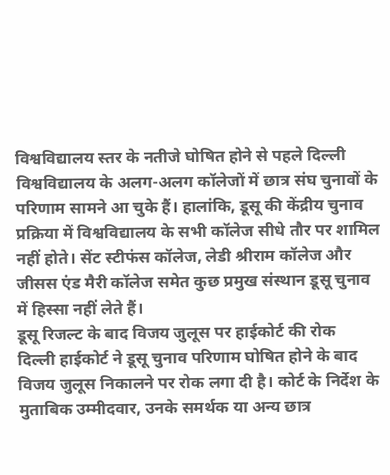विश्वविद्यालय स्तर के नतीजे घोषित होने से पहले दिल्ली विश्वविद्यालय के अलग-अलग कॉलेजों में छात्र संघ चुनावों के परिणाम सामने आ चुके हैं। हालांकि, डूसू की केंद्रीय चुनाव प्रक्रिया में विश्वविद्यालय के सभी कॉलेज सीधे तौर पर शामिल नहीं होते। सेंट स्टीफंस कॉलेज, लेडी श्रीराम कॉलेज और जीसस एंड मैरी कॉलेज समेत कुछ प्रमुख संस्थान डूसू चुनाव में हिस्सा नहीं लेते हैं।
डूसू रिजल्ट के बाद विजय जुलूस पर हाईकोर्ट की रोक
दिल्ली हाईकोर्ट ने डूसू चुनाव परिणाम घोषित होने के बाद विजय जुलूस निकालने पर रोक लगा दी है। कोर्ट के निर्देश के मुताबिक उम्मीदवार, उनके समर्थक या अन्य छात्र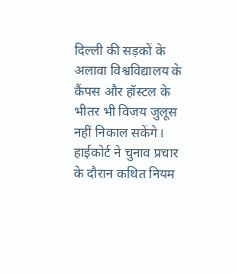दिल्ली की सड़कों के अलावा विश्वविद्यालय के कैंपस और हॉस्टल के भीतर भी विजय जुलूस नहीं निकाल सकेंगे।
हाईकोर्ट ने चुनाव प्रचार के दौरान कथित नियम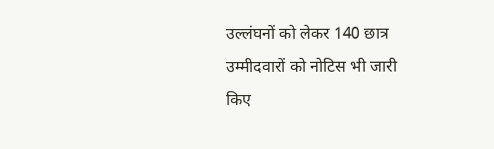उल्लंघनों को लेकर 140 छात्र उम्मीदवारों को नोटिस भी जारी किए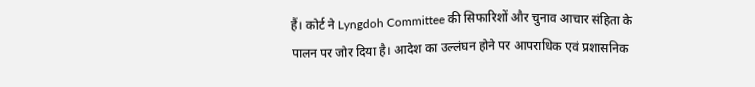हैं। कोर्ट ने Lyngdoh Committee की सिफारिशों और चुनाव आचार संहिता के पालन पर जोर दिया है। आदेश का उल्लंघन होने पर आपराधिक एवं प्रशासनिक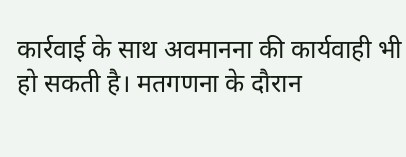कार्रवाई के साथ अवमानना की कार्यवाही भी हो सकती है। मतगणना के दौरान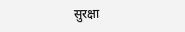सुरक्षा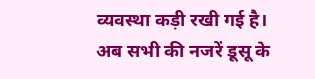व्यवस्था कड़ी रखी गई है। अब सभी की नजरें डूसू के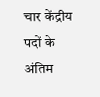चार केंद्रीय पदों के अंतिम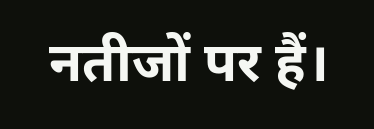नतीजों पर हैं।